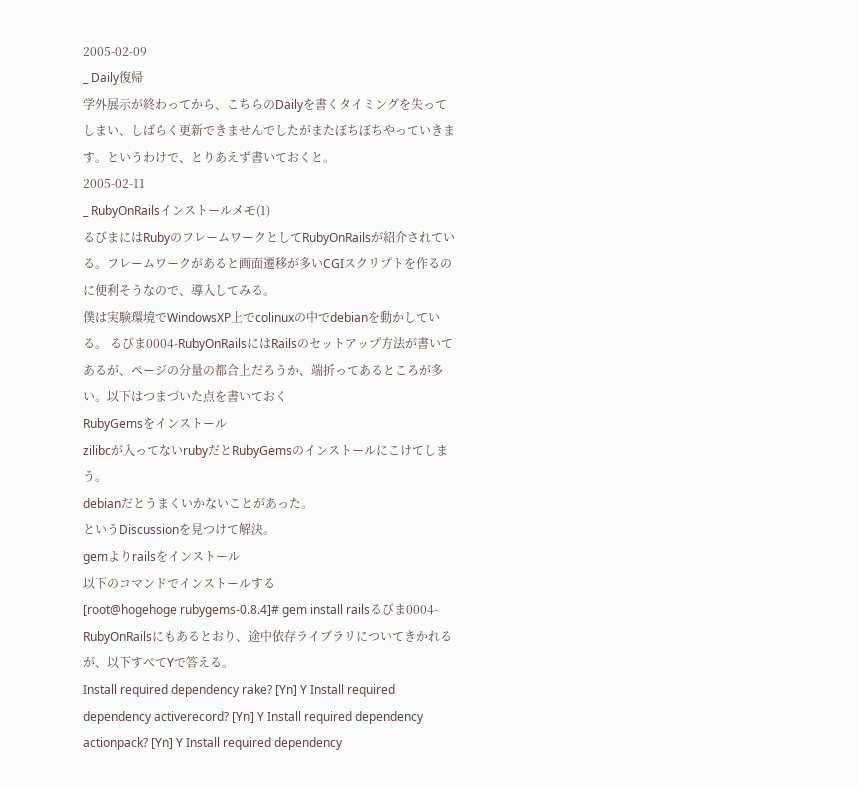2005-02-09
_ Daily復帰
学外展示が終わってから、こちらのDailyを書くタイミングを失ってしまい、しばらく更新できませんでしたがまたぼちぼちやっていきます。というわけで、とりあえず書いておくと。
2005-02-11
_ RubyOnRailsインストールメモ(1)
るびまにはRubyのフレームワークとしてRubyOnRailsが紹介されている。フレームワークがあると画面遷移が多いCGIスクリプトを作るのに便利そうなので、導入してみる。
僕は実験環境でWindowsXP上でcolinuxの中でdebianを動かしている。 るびま0004-RubyOnRailsにはRailsのセットアップ方法が書いてあるが、ページの分量の都合上だろうか、端折ってあるところが多い。以下はつまづいた点を書いておく
RubyGemsをインストール
zilibcが入ってないrubyだとRubyGemsのインストールにこけてしまう。
debianだとうまくいかないことがあった。
というDiscussionを見つけて解決。
gemよりrailsをインストール
以下のコマンドでインストールする
[root@hogehoge rubygems-0.8.4]# gem install railsるびま0004-RubyOnRailsにもあるとおり、途中依存ライブラリについてきかれるが、以下すべてYで答える。
Install required dependency rake? [Yn] Y Install required dependency activerecord? [Yn] Y Install required dependency actionpack? [Yn] Y Install required dependency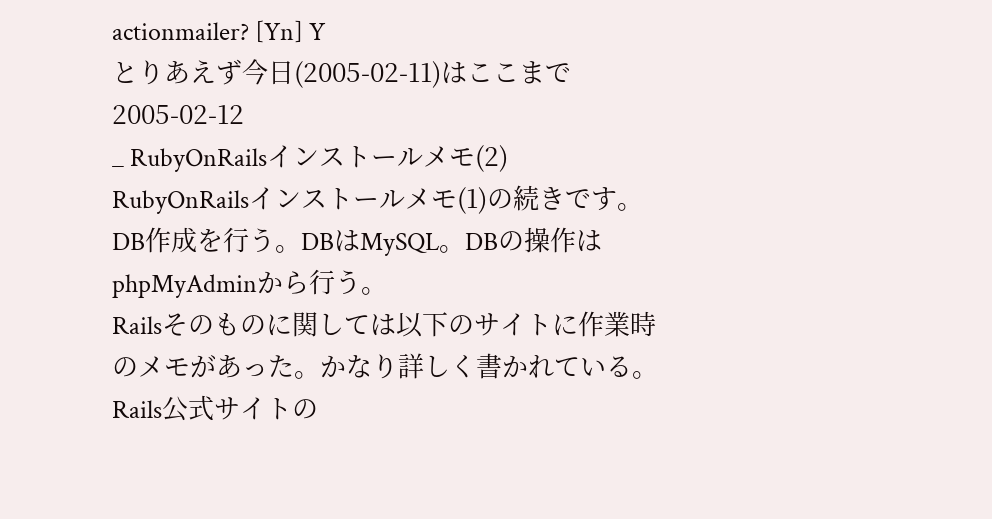actionmailer? [Yn] Y
とりあえず今日(2005-02-11)はここまで
2005-02-12
_ RubyOnRailsインストールメモ(2)
RubyOnRailsインストールメモ(1)の続きです。DB作成を行う。DBはMySQL。DBの操作はphpMyAdminから行う。
Railsそのものに関しては以下のサイトに作業時のメモがあった。かなり詳しく書かれている。Rails公式サイトの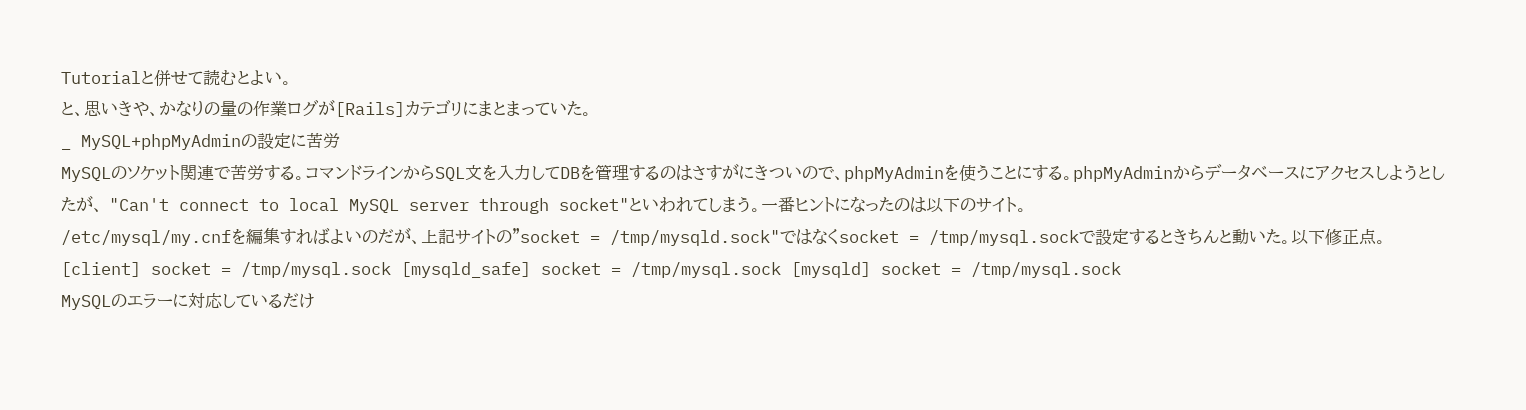Tutorialと併せて読むとよい。
と、思いきや、かなりの量の作業ログが[Rails]カテゴリにまとまっていた。
_ MySQL+phpMyAdminの設定に苦労
MySQLのソケット関連で苦労する。コマンドラインからSQL文を入力してDBを管理するのはさすがにきついので、phpMyAdminを使うことにする。phpMyAdminからデータベースにアクセスしようとしたが、 "Can't connect to local MySQL server through socket"といわれてしまう。一番ヒントになったのは以下のサイト。
/etc/mysql/my.cnfを編集すればよいのだが、上記サイトの"socket = /tmp/mysqld.sock"ではなくsocket = /tmp/mysql.sockで設定するときちんと動いた。以下修正点。
[client] socket = /tmp/mysql.sock [mysqld_safe] socket = /tmp/mysql.sock [mysqld] socket = /tmp/mysql.sock
MySQLのエラーに対応しているだけ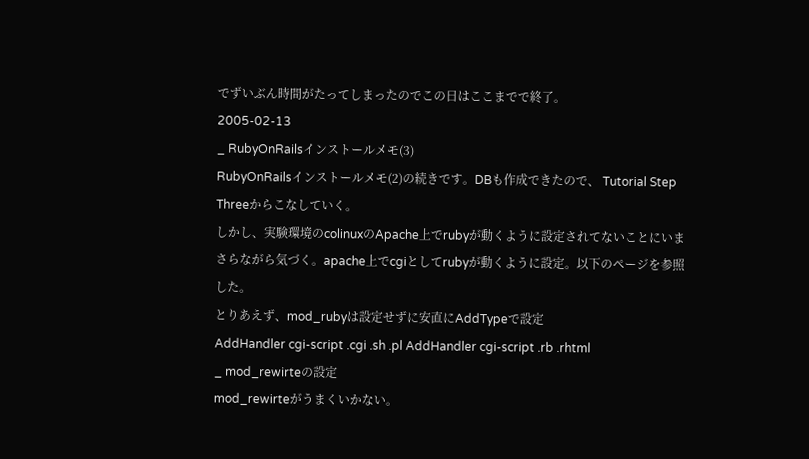でずいぶん時間がたってしまったのでこの日はここまでで終了。
2005-02-13
_ RubyOnRailsインストールメモ(3)
RubyOnRailsインストールメモ(2)の続きです。DBも作成できたので、 Tutorial Step Threeからこなしていく。
しかし、実験環境のcolinuxのApache上でrubyが動くように設定されてないことにいまさらながら気づく。apache上でcgiとしてrubyが動くように設定。以下のページを参照した。
とりあえず、mod_rubyは設定せずに安直にAddTypeで設定
AddHandler cgi-script .cgi .sh .pl AddHandler cgi-script .rb .rhtml
_ mod_rewirteの設定
mod_rewirteがうまくいかない。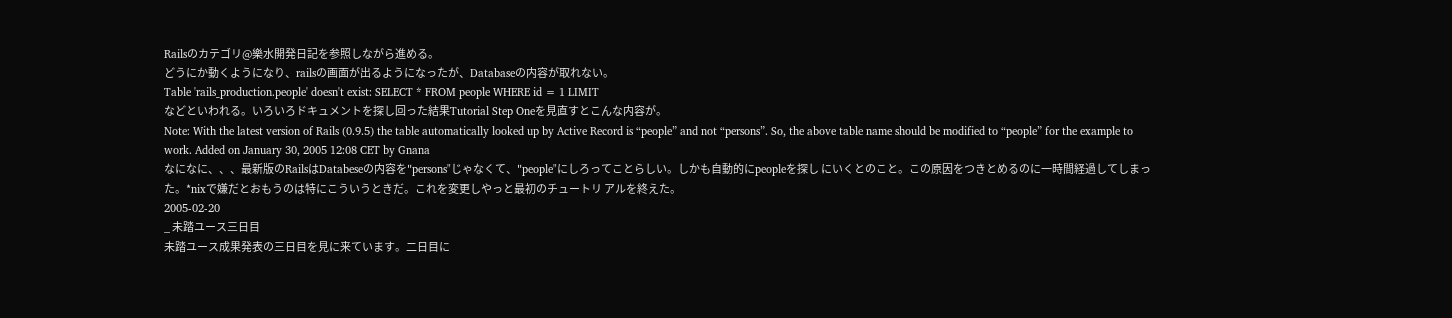Railsのカテゴリ@樂水開発日記を参照しながら進める。
どうにか動くようになり、railsの画面が出るようになったが、Databaseの内容が取れない。
Table 'rails_production.people' doesn't exist: SELECT * FROM people WHERE id = 1 LIMIT
などといわれる。いろいろドキュメントを探し回った結果Tutorial Step Oneを見直すとこんな内容が。
Note: With the latest version of Rails (0.9.5) the table automatically looked up by Active Record is “people” and not “persons”. So, the above table name should be modified to “people” for the example to work. Added on January 30, 2005 12:08 CET by Gnana
なになに、、、最新版のRailsはDatabeseの内容を"persons"じゃなくて、"people"にしろってことらしい。しかも自動的にpeopleを探し にいくとのこと。この原因をつきとめるのに一時間経過してしまった。*nixで嫌だとおもうのは特にこういうときだ。これを変更しやっと最初のチュートリ アルを終えた。
2005-02-20
_ 未踏ユース三日目
未踏ユース成果発表の三日目を見に来ています。二日目に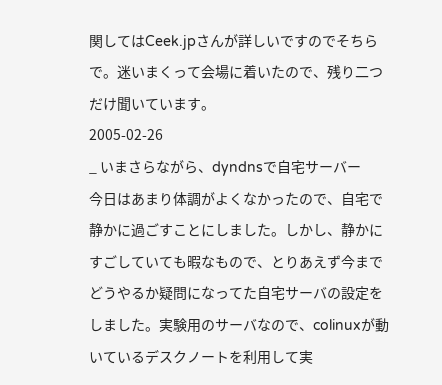関してはCeek.jpさんが詳しいですのでそちらで。迷いまくって会場に着いたので、残り二つだけ聞いています。
2005-02-26
_ いまさらながら、dyndnsで自宅サーバー
今日はあまり体調がよくなかったので、自宅で静かに過ごすことにしました。しかし、静かにすごしていても暇なもので、とりあえず今までどうやるか疑問になってた自宅サーバの設定をしました。実験用のサーバなので、colinuxが動いているデスクノートを利用して実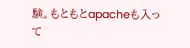験。もともとapacheも入って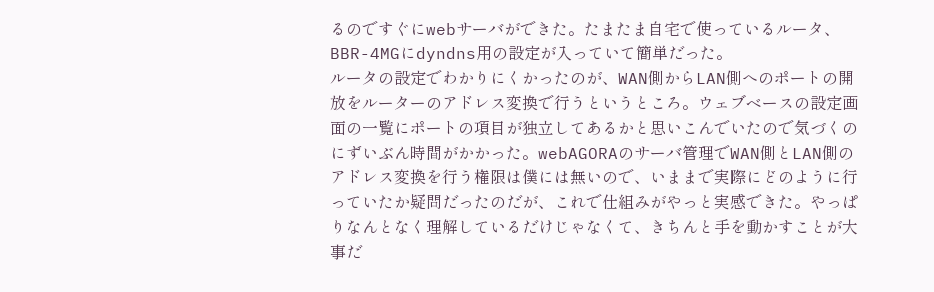るのですぐにwebサーバができた。たまたま自宅で使っているルータ、BBR-4MGにdyndns用の設定が入っていて簡単だった。
ルータの設定でわかりにくかったのが、WAN側からLAN側へのポートの開放をルーターのアドレス変換で行うというところ。ウェブベースの設定画面の一覧にポートの項目が独立してあるかと思いこんでいたので気づくのにずいぶん時間がかかった。webAGORAのサーバ管理でWAN側とLAN側のアドレス変換を行う権限は僕には無いので、いままで実際にどのように行っていたか疑問だったのだが、これで仕組みがやっと実感できた。やっぱりなんとなく理解しているだけじゃなくて、きちんと手を動かすことが大事だ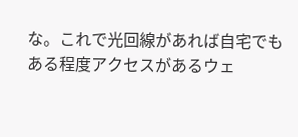な。これで光回線があれば自宅でもある程度アクセスがあるウェ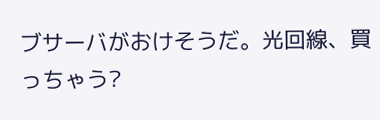ブサーバがおけそうだ。光回線、買っちゃう?